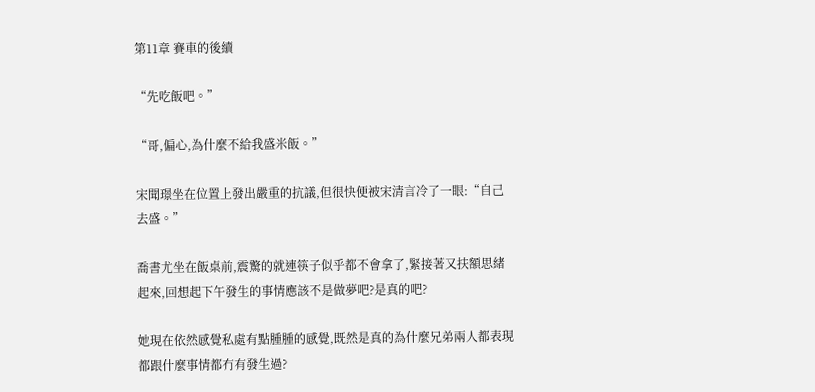第11章 賽車的後續

“先吃飯吧。”

“哥,偏心,為什麼不給我盛米飯。”

宋聞璟坐在位置上發出嚴重的抗議,但很快便被宋清言冷了一眼:“自己去盛。”

喬書尤坐在飯桌前,震驚的就連筷子似乎都不會拿了,緊接著又扶額思緒起來,回想起下午發生的事情應該不是做夢吧?是真的吧?

她現在依然感覺私處有點腫腫的感覺,既然是真的為什麼兄弟兩人都表現都跟什麼事情都冇有發生過?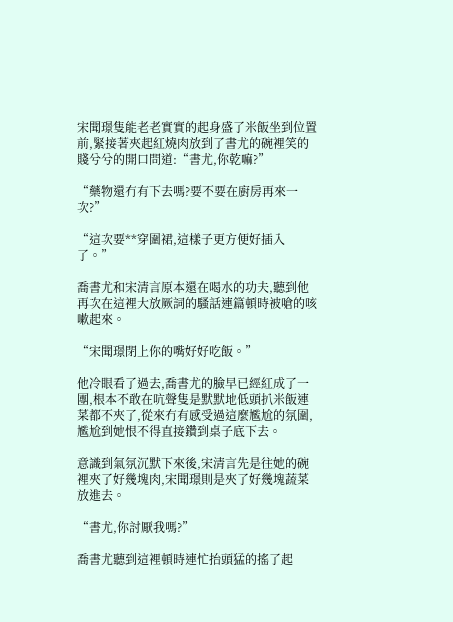宋聞璟隻能老老實實的起身盛了米飯坐到位置前,緊接著夾起紅燒肉放到了書尤的碗裡笑的賤兮兮的開口問道:“書尤,你乾嘛?”

“藥物還冇有下去嗎?要不要在廚房再來一次?”

“這次要**穿圍裙,這樣子更方便好插入了。”

喬書尤和宋清言原本還在喝水的功夫,聽到他再次在這裡大放厥詞的騷話連篇頓時被嗆的咳嗽起來。

“宋聞璟閉上你的嘴好好吃飯。”

他冷眼看了過去,喬書尤的臉早已經紅成了一團,根本不敢在吭聲隻是默默地低頭扒米飯連菜都不夾了,從來冇有感受過這麼尷尬的氛圍,尷尬到她恨不得直接鑽到桌子底下去。

意識到氣氛沉默下來後,宋清言先是往她的碗裡夾了好幾塊肉,宋聞璟則是夾了好幾塊蔬菜放進去。

“書尤,你討厭我嗎?”

喬書尤聽到這裡頓時連忙抬頭猛的搖了起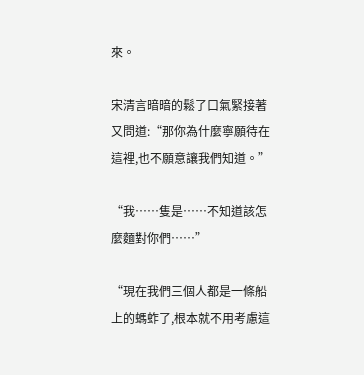來。

宋清言暗暗的鬆了口氣緊接著又問道:“那你為什麼寧願待在這裡,也不願意讓我們知道。”

“我……隻是……不知道該怎麼麵對你們……”

“現在我們三個人都是一條船上的螞蚱了,根本就不用考慮這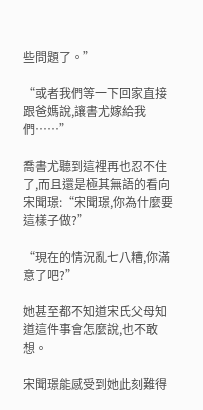些問題了。”

“或者我們等一下回家直接跟爸媽說,讓書尤嫁給我們……”

喬書尤聽到這裡再也忍不住了,而且還是極其無語的看向宋聞璟:“宋聞璟,你為什麼要這樣子做?”

“現在的情況亂七八糟,你滿意了吧?”

她甚至都不知道宋氏父母知道這件事會怎麼說,也不敢想。

宋聞璟能感受到她此刻難得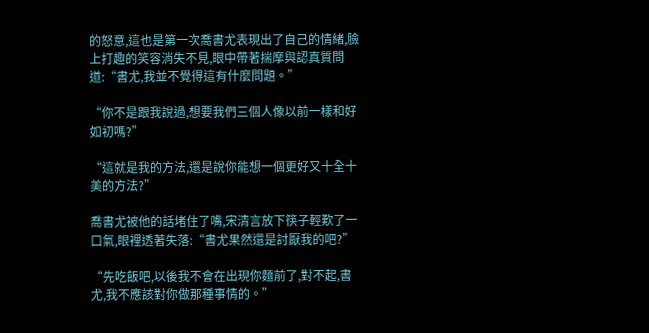的怒意,這也是第一次喬書尤表現出了自己的情緒,臉上打趣的笑容消失不見,眼中帶著揣摩與認真質問道:“書尤,我並不覺得這有什麼問題。”

“你不是跟我說過,想要我們三個人像以前一樣和好如初嗎?”

“這就是我的方法,還是說你能想一個更好又十全十美的方法?”

喬書尤被他的話堵住了嘴,宋清言放下筷子輕歎了一口氣,眼裡透著失落:“書尤果然還是討厭我的吧?”

“先吃飯吧,以後我不會在出現你麵前了,對不起,書尤,我不應該對你做那種事情的。”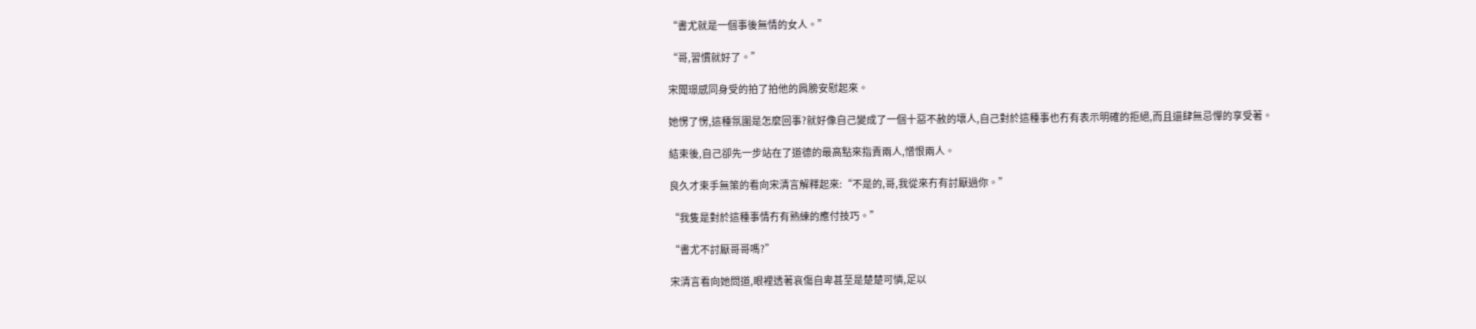“書尤就是一個事後無情的女人。”

“哥,習慣就好了。”

宋聞璟感同身受的拍了拍他的肩膀安慰起來。

她愣了愣,這種氛圍是怎麼回事?就好像自己變成了一個十惡不赦的壞人,自己對於這種事也冇有表示明確的拒絕,而且還肆無忌憚的享受著。

結束後,自己卻先一步站在了道德的最高點來指責兩人,憎恨兩人。

良久才束手無策的看向宋清言解釋起來:“不是的,哥,我從來冇有討厭過你。”

“我隻是對於這種事情冇有熟練的應付技巧。”

“書尤不討厭哥哥嗎?”

宋清言看向她問道,眼裡透著哀傷自卑甚至是楚楚可憐,足以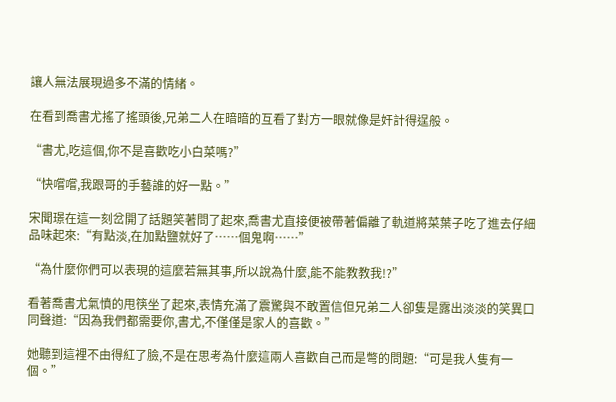讓人無法展現過多不滿的情緒。

在看到喬書尤搖了搖頭後,兄弟二人在暗暗的互看了對方一眼就像是奸計得逞般。

“書尤,吃這個,你不是喜歡吃小白菜嗎?”

“快嚐嚐,我跟哥的手藝誰的好一點。”

宋聞璟在這一刻岔開了話題笑著問了起來,喬書尤直接便被帶著偏離了軌道將菜葉子吃了進去仔細品味起來:“有點淡,在加點鹽就好了……個鬼啊……”

“為什麼你們可以表現的這麼若無其事,所以說為什麼,能不能教教我!?”

看著喬書尤氣憤的甩筷坐了起來,表情充滿了震驚與不敢置信但兄弟二人卻隻是露出淡淡的笑異口同聲道:“因為我們都需要你,書尤,不僅僅是家人的喜歡。”

她聽到這裡不由得紅了臉,不是在思考為什麼這兩人喜歡自己而是彆的問題:“可是我人隻有一個。”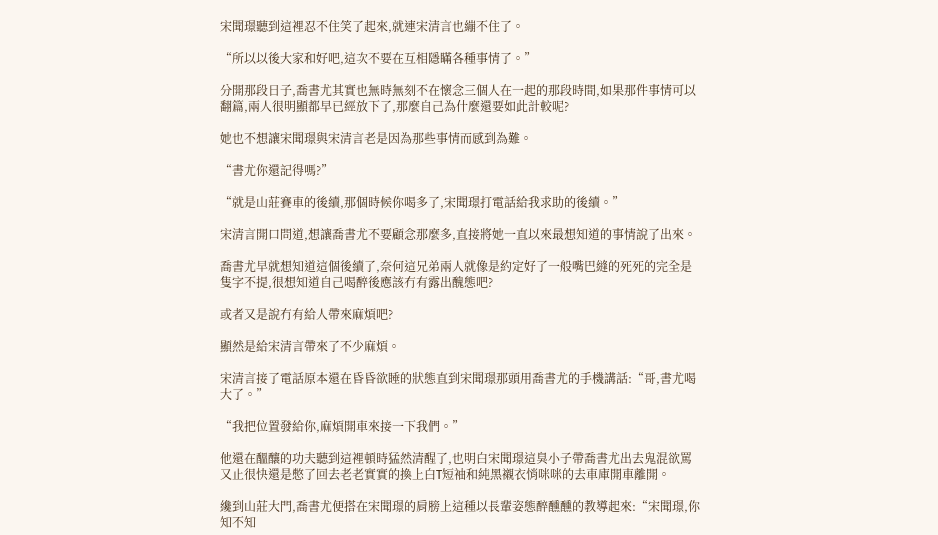宋聞璟聽到這裡忍不住笑了起來,就連宋清言也繃不住了。

“所以以後大家和好吧,這次不要在互相隱瞞各種事情了。”

分開那段日子,喬書尤其實也無時無刻不在懷念三個人在一起的那段時間,如果那件事情可以翻篇,兩人很明顯都早已經放下了,那麼自己為什麼還要如此計較呢?

她也不想讓宋聞璟與宋清言老是因為那些事情而感到為難。

“書尤你還記得嗎?”

“就是山莊賽車的後續,那個時候你喝多了,宋聞璟打電話給我求助的後續。”

宋清言開口問道,想讓喬書尤不要顧念那麼多,直接將她一直以來最想知道的事情說了出來。

喬書尤早就想知道這個後續了,奈何這兄弟兩人就像是約定好了一般嘴巴縫的死死的完全是隻字不提,很想知道自己喝醉後應該冇有露出醜態吧?

或者又是說冇有給人帶來麻煩吧?

顯然是給宋清言帶來了不少麻煩。

宋清言接了電話原本還在昏昏欲睡的狀態直到宋聞璟那頭用喬書尤的手機講話:“哥,書尤喝大了。”

“我把位置發給你,麻煩開車來接一下我們。”

他還在醞釀的功夫聽到這裡頓時猛然清醒了,也明白宋聞璟這臭小子帶喬書尤出去鬼混欲罵又止很快還是憋了回去老老實實的換上白T短袖和純黑襯衣悄咪咪的去車庫開車離開。

纔到山莊大門,喬書尤便搭在宋聞璟的肩膀上這種以長輩姿態醉醺醺的教導起來:“宋聞璟,你知不知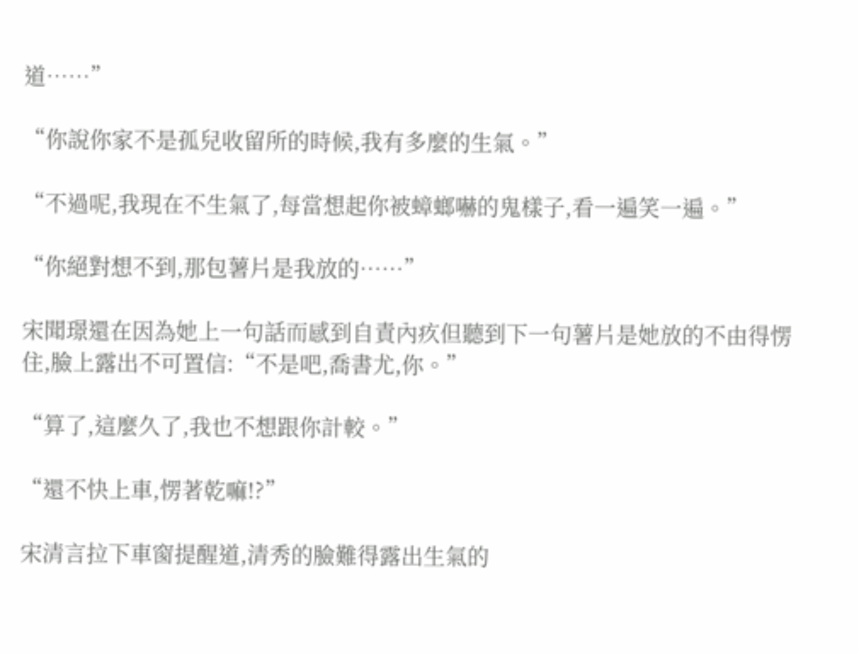道……”

“你說你家不是孤兒收留所的時候,我有多麼的生氣。”

“不過呢,我現在不生氣了,每當想起你被蟑螂嚇的鬼樣子,看一遍笑一遍。”

“你絕對想不到,那包薯片是我放的……”

宋聞璟還在因為她上一句話而感到自責內疚但聽到下一句薯片是她放的不由得愣住,臉上露出不可置信:“不是吧,喬書尤,你。”

“算了,這麼久了,我也不想跟你計較。”

“還不快上車,愣著乾嘛!?”

宋清言拉下車窗提醒道,清秀的臉難得露出生氣的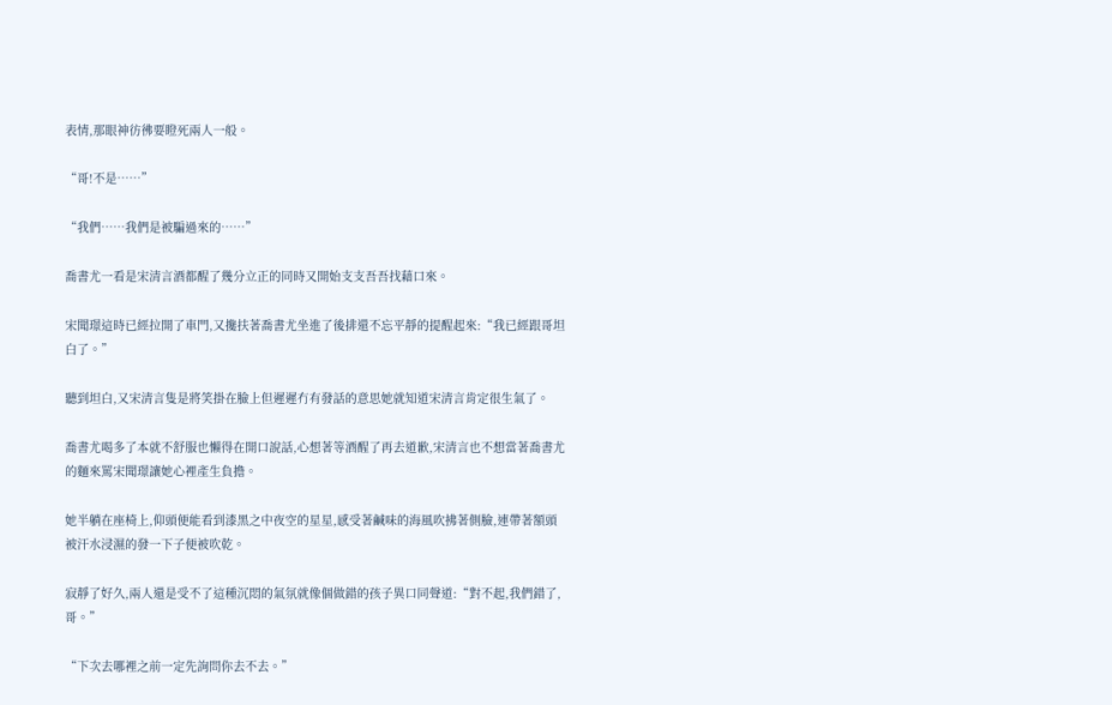表情,那眼神彷彿要瞪死兩人一般。

“哥!不是……”

“我們……我們是被騙過來的……”

喬書尤一看是宋清言酒都醒了幾分立正的同時又開始支支吾吾找藉口來。

宋聞璟這時已經拉開了車門,又攙扶著喬書尤坐進了後排還不忘平靜的提醒起來:“我已經跟哥坦白了。”

聽到坦白,又宋清言隻是將笑掛在臉上但遲遲冇有發話的意思她就知道宋清言肯定很生氣了。

喬書尤喝多了本就不舒服也懶得在開口說話,心想著等酒醒了再去道歉,宋清言也不想當著喬書尤的麵來罵宋聞璟讓她心裡產生負擔。

她半躺在座椅上,仰頭便能看到漆黑之中夜空的星星,感受著鹹味的海風吹拂著側臉,連帶著額頭被汗水浸濕的發一下子便被吹乾。

寂靜了好久,兩人還是受不了這種沉悶的氣氛就像個做錯的孩子異口同聲道:“對不起,我們錯了,哥。”

“下次去哪裡之前一定先詢問你去不去。”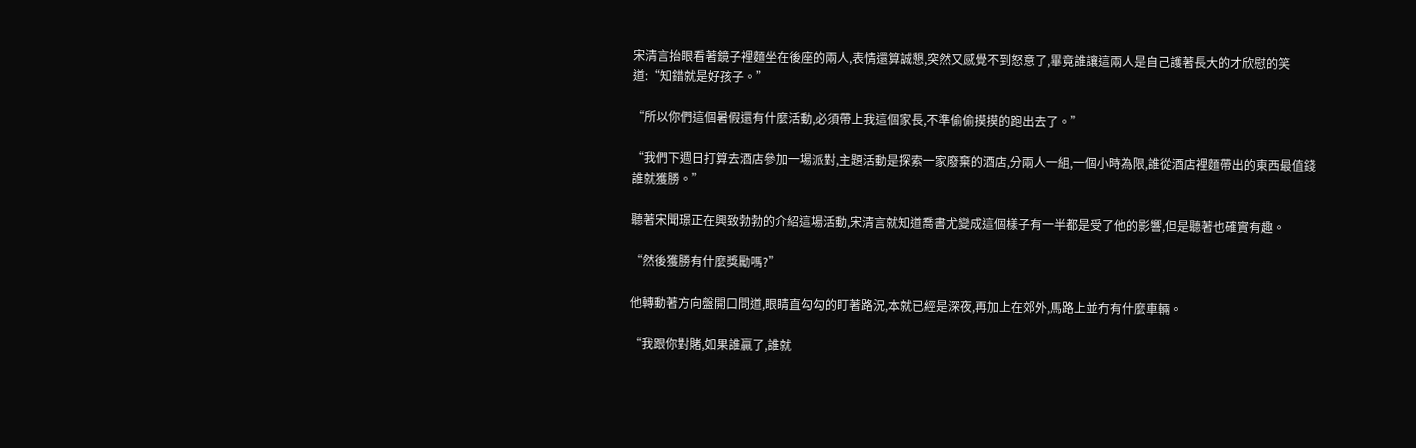宋清言抬眼看著鏡子裡麵坐在後座的兩人,表情還算誠懇,突然又感覺不到怒意了,畢竟誰讓這兩人是自己護著長大的才欣慰的笑道:“知錯就是好孩子。”

“所以你們這個暑假還有什麼活動,必須帶上我這個家長,不準偷偷摸摸的跑出去了。”

“我們下週日打算去酒店參加一場派對,主題活動是探索一家廢棄的酒店,分兩人一組,一個小時為限,誰從酒店裡麵帶出的東西最值錢誰就獲勝。”

聽著宋聞璟正在興致勃勃的介紹這場活動,宋清言就知道喬書尤變成這個樣子有一半都是受了他的影響,但是聽著也確實有趣。

“然後獲勝有什麼獎勵嗎?”

他轉動著方向盤開口問道,眼睛直勾勾的盯著路況,本就已經是深夜,再加上在郊外,馬路上並冇有什麼車輛。

“我跟你對賭,如果誰贏了,誰就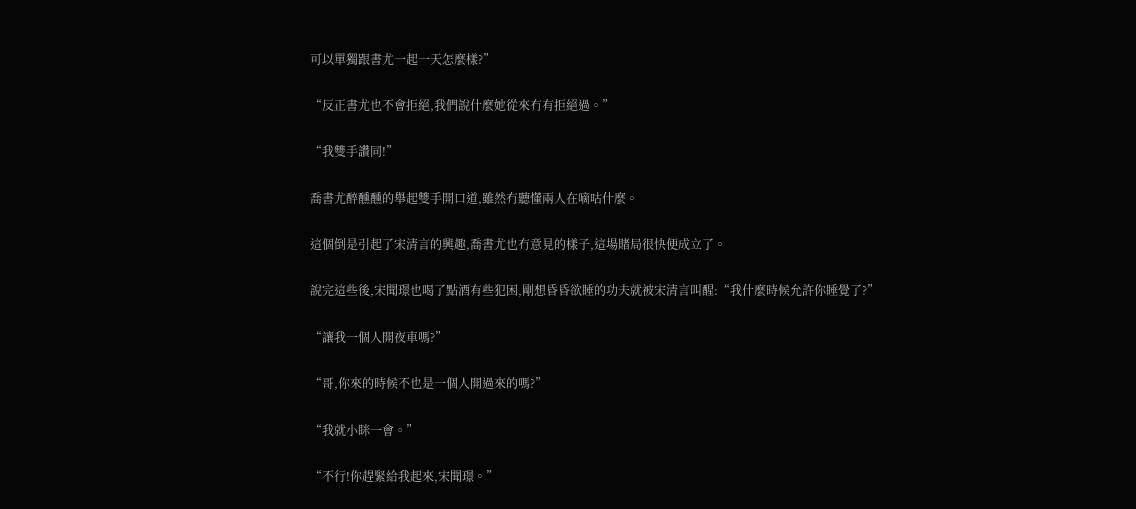可以單獨跟書尤一起一天怎麼樣?”

“反正書尤也不會拒絕,我們說什麼她從來冇有拒絕過。”

“我雙手讚同!”

喬書尤醉醺醺的舉起雙手開口道,雖然冇聽懂兩人在嘀咕什麼。

這個倒是引起了宋清言的興趣,喬書尤也冇意見的樣子,這場賭局很快便成立了。

說完這些後,宋聞璟也喝了點酒有些犯困,剛想昏昏欲睡的功夫就被宋清言叫醒:“我什麼時候允許你睡覺了?”

“讓我一個人開夜車嗎?”

“哥,你來的時候不也是一個人開過來的嗎?”

“我就小眯一會。”

“不行!你趕緊給我起來,宋聞璟。”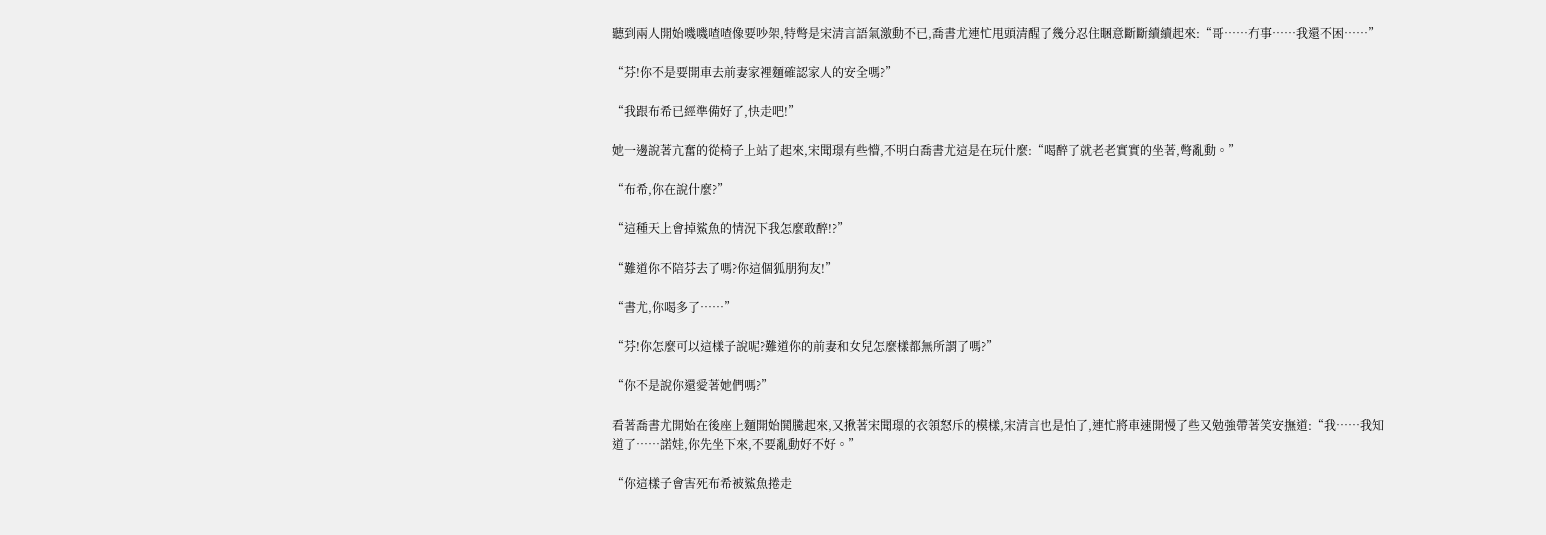聽到兩人開始嘰嘰喳喳像要吵架,特彆是宋清言語氣激動不已,喬書尤連忙甩頭清醒了幾分忍住睏意斷斷續續起來:“哥……冇事……我還不困……”

“芬!你不是要開車去前妻家裡麵確認家人的安全嗎?”

“我跟布希已經準備好了,快走吧!”

她一邊說著亢奮的從椅子上站了起來,宋聞璟有些懵,不明白喬書尤這是在玩什麼:“喝醉了就老老實實的坐著,彆亂動。”

“布希,你在說什麼?”

“這種天上會掉鯊魚的情況下我怎麼敢醉!?”

“難道你不陪芬去了嗎?你這個狐朋狗友!”

“書尤,你喝多了……”

“芬!你怎麼可以這樣子說呢?難道你的前妻和女兒怎麼樣都無所謂了嗎?”

“你不是說你還愛著她們嗎?”

看著喬書尤開始在後座上麵開始鬨騰起來,又揪著宋聞璟的衣領怒斥的模樣,宋清言也是怕了,連忙將車速開慢了些又勉強帶著笑安撫道:“我……我知道了……諾娃,你先坐下來,不要亂動好不好。”

“你這樣子會害死布希被鯊魚捲走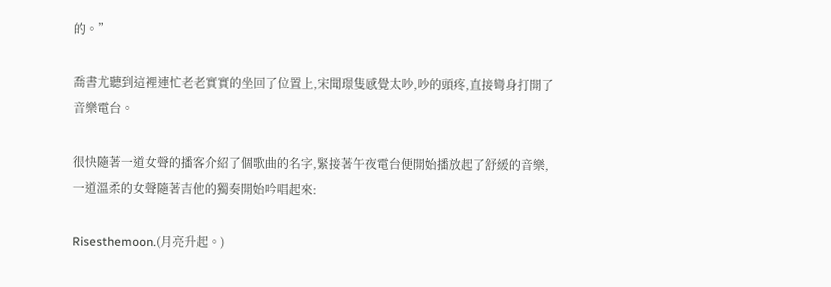的。”

喬書尤聽到這裡連忙老老實實的坐回了位置上,宋聞璟隻感覺太吵,吵的頭疼,直接彎身打開了音樂電台。

很快隨著一道女聲的播客介紹了個歌曲的名字,緊接著午夜電台便開始播放起了舒緩的音樂,一道溫柔的女聲隨著吉他的獨奏開始吟唱起來:

Risesthemoon.(月亮升起。)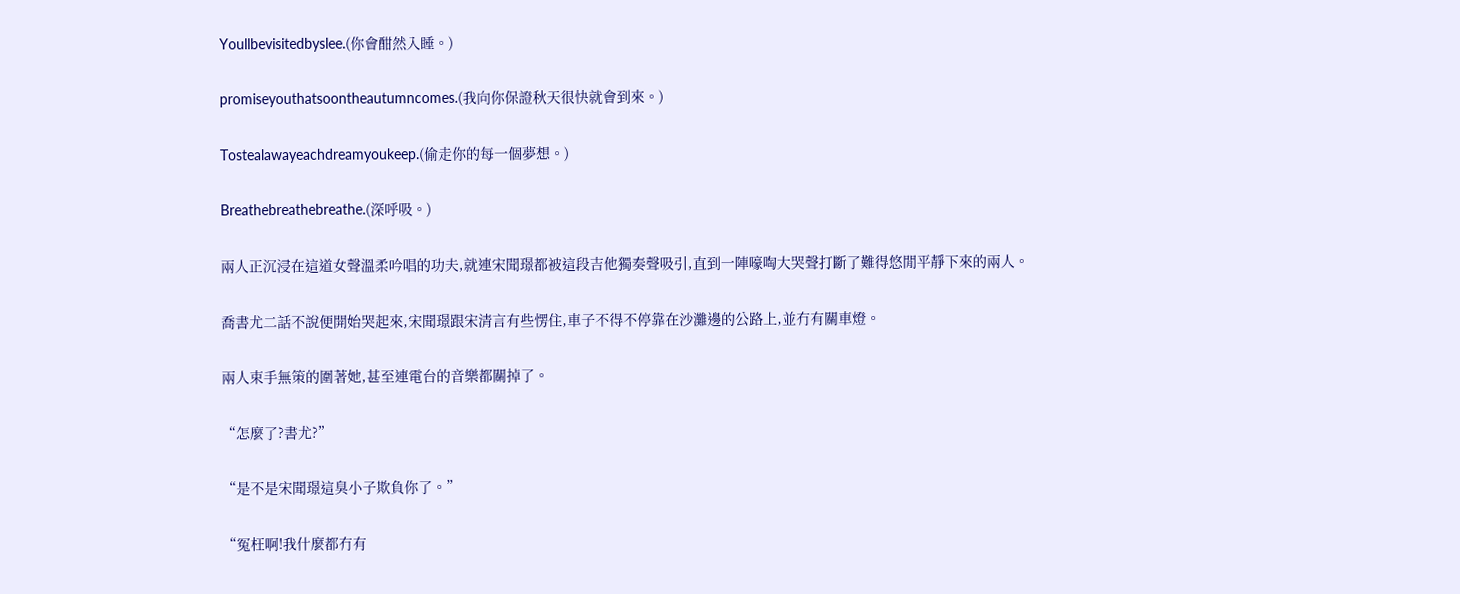Youllbevisitedbyslee.(你會酣然入睡。)

promiseyouthatsoontheautumncomes.(我向你保證秋天很快就會到來。)

Tostealawayeachdreamyoukeep.(偷走你的每一個夢想。)

Breathebreathebreathe.(深呼吸。)

兩人正沉浸在這道女聲溫柔吟唱的功夫,就連宋聞璟都被這段吉他獨奏聲吸引,直到一陣嚎啕大哭聲打斷了難得悠閒平靜下來的兩人。

喬書尤二話不說便開始哭起來,宋聞璟跟宋清言有些愣住,車子不得不停靠在沙灘邊的公路上,並冇有關車燈。

兩人束手無策的圍著她,甚至連電台的音樂都關掉了。

“怎麼了?書尤?”

“是不是宋聞璟這臭小子欺負你了。”

“冤枉啊!我什麼都冇有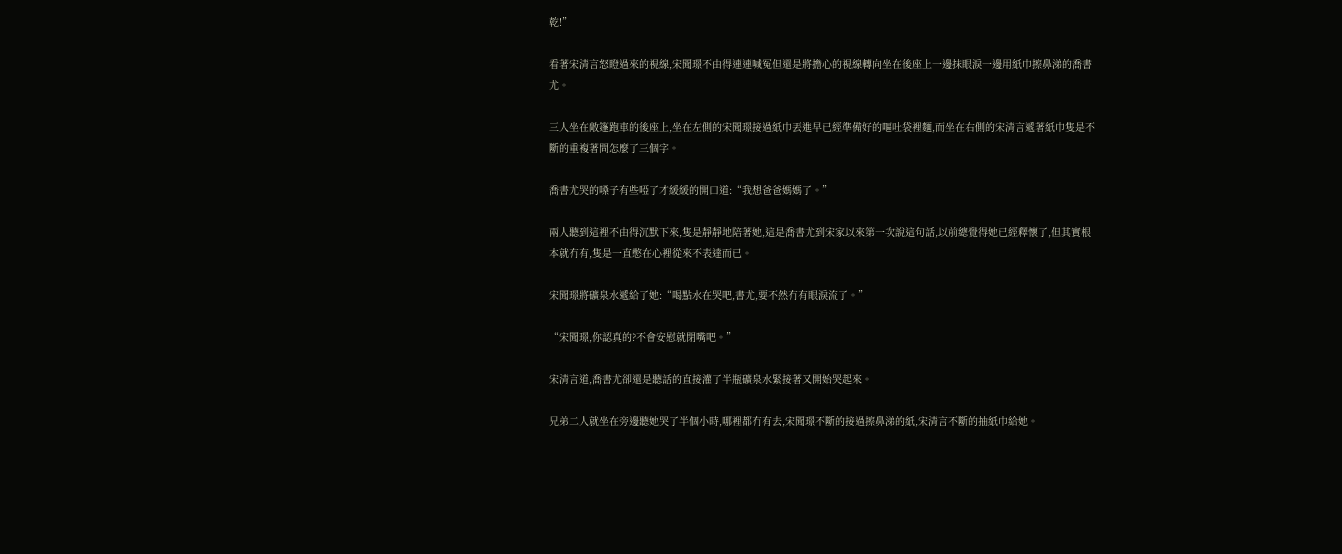乾!”

看著宋清言怒瞪過來的視線,宋聞璟不由得連連喊冤但還是將擔心的視線轉向坐在後座上一邊抹眼淚一邊用紙巾擦鼻涕的喬書尤。

三人坐在敞篷跑車的後座上,坐在左側的宋聞璟接過紙巾丟進早已經準備好的嘔吐袋裡麵,而坐在右側的宋清言遞著紙巾隻是不斷的重複著問怎麼了三個字。

喬書尤哭的嗓子有些啞了才緩緩的開口道:“我想爸爸媽媽了。”

兩人聽到這裡不由得沉默下來,隻是靜靜地陪著她,這是喬書尤到宋家以來第一次說這句話,以前總覺得她已經釋懷了,但其實根本就冇有,隻是一直憋在心裡從來不表達而已。

宋聞璟將礦泉水遞給了她:“喝點水在哭吧,書尤,要不然冇有眼淚流了。”

“宋聞璟,你認真的?不會安慰就閉嘴吧。”

宋清言道,喬書尤卻還是聽話的直接灌了半瓶礦泉水緊接著又開始哭起來。

兄弟二人就坐在旁邊聽她哭了半個小時,哪裡都冇有去,宋聞璟不斷的接過擦鼻涕的紙,宋清言不斷的抽紙巾給她。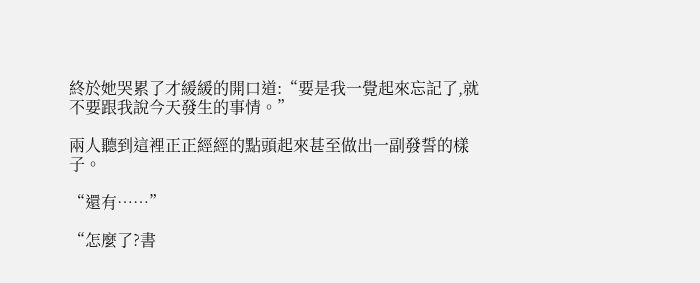終於她哭累了才緩緩的開口道:“要是我一覺起來忘記了,就不要跟我說今天發生的事情。”

兩人聽到這裡正正經經的點頭起來甚至做出一副發誓的樣子。

“還有……”

“怎麼了?書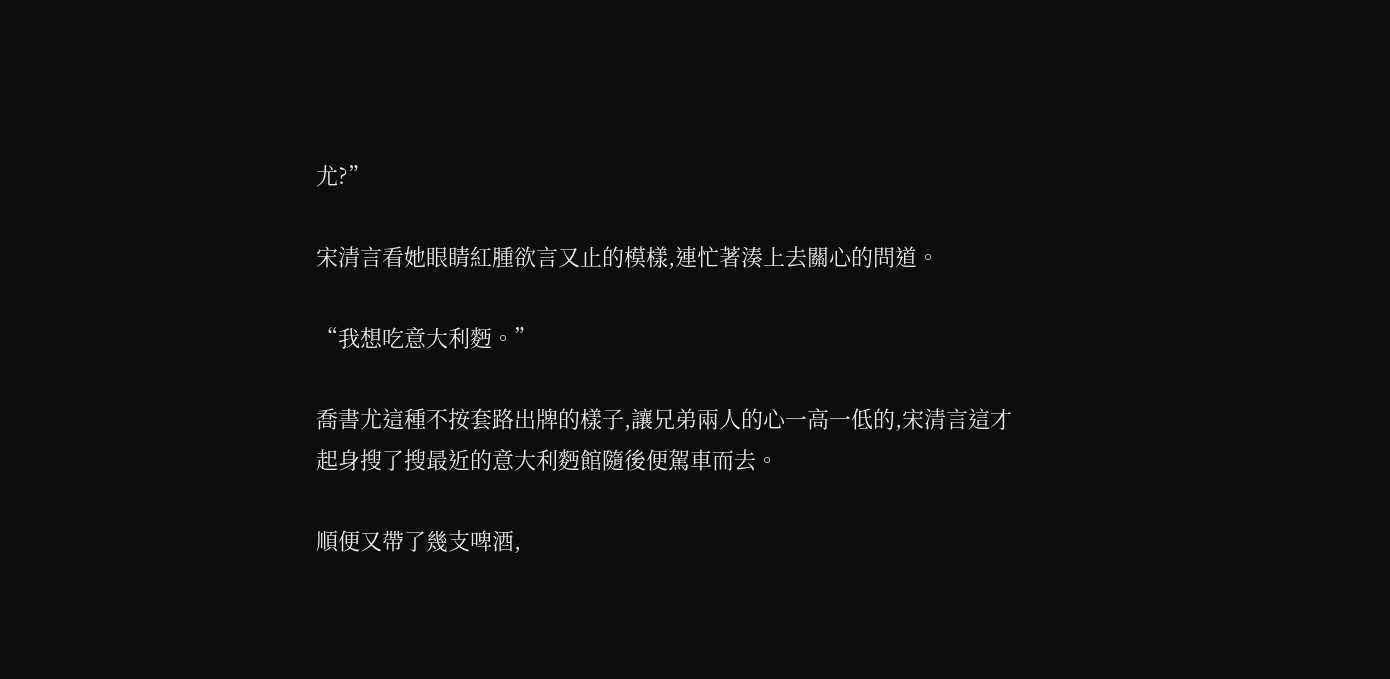尤?”

宋清言看她眼睛紅腫欲言又止的模樣,連忙著湊上去關心的問道。

“我想吃意大利麪。”

喬書尤這種不按套路出牌的樣子,讓兄弟兩人的心一高一低的,宋清言這才起身搜了搜最近的意大利麪館隨後便駕車而去。

順便又帶了幾支啤酒,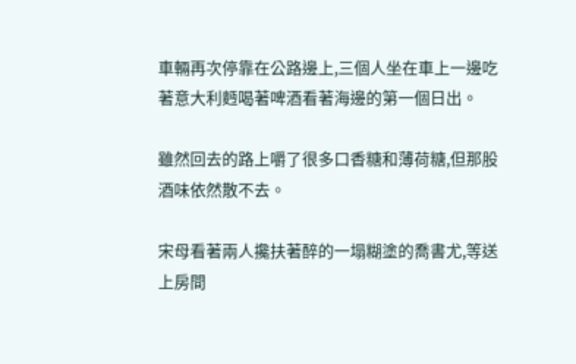車輛再次停靠在公路邊上,三個人坐在車上一邊吃著意大利麪喝著啤酒看著海邊的第一個日出。

雖然回去的路上嚼了很多口香糖和薄荷糖,但那股酒味依然散不去。

宋母看著兩人攙扶著醉的一塌糊塗的喬書尤,等送上房間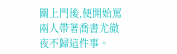關上門後,便開始罵兩人帶著喬書尤徹夜不歸這件事。